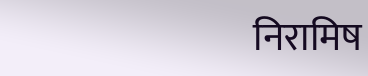निरामिष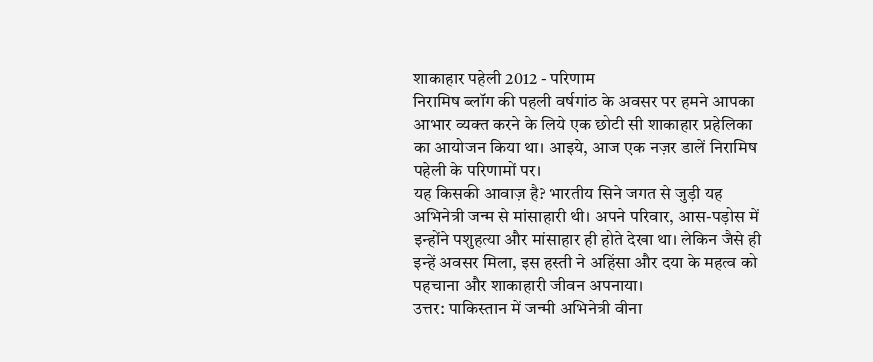शाकाहार पहेली 2012 - परिणाम
निरामिष ब्लॉग की पहली वर्षगांठ के अवसर पर हमने आपका आभार व्यक्त करने के लिये एक छोटी सी शाकाहार प्रहेलिका का आयोजन किया था। आइये, आज एक नज़र डालें निरामिष पहेली के परिणामों पर।
यह किसकी आवाज़ है? भारतीय सिने जगत से जुड़ी यह अभिनेत्री जन्म से मांसाहारी थी। अपने परिवार, आस-पड़ोस में इन्होंने पशुहत्या और मांसाहार ही होते देखा था। लेकिन जैसे ही इन्हें अवसर मिला, इस हस्ती ने अहिंसा और दया के महत्व को पहचाना और शाकाहारी जीवन अपनाया।
उत्तर: पाकिस्तान में जन्मी अभिनेत्री वीना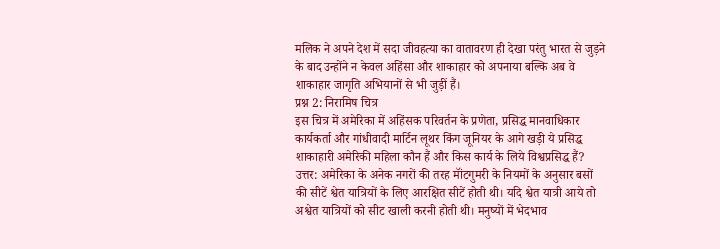मलिक ने अपने देश में सदा जीवहत्या का वातावरण ही देखा परंतु भारत से जुड़ने के बाद उन्होंने न केवल अहिंसा और शाकाहार को अपनाया बल्कि अब वे शाकाहार जागृति अभियानों से भी जुड़ीं हैं।
प्रश्न 2: निरामिष चित्र
इस चित्र में अमेरिका में अहिंसक परिवर्तन के प्रणेता, प्रसिद्ध मानवाधिकार कार्यकर्ता और गांधीवादी मार्टिन लूथर किंग जूनियर के आगे खड़ी ये प्रसिद्ध शाकाहारी अमेरिकी महिला कौन हैं और किस कार्य के लिये विश्वप्रसिद्ध हैं?
उत्तर: अमेरिका के अनेक नगरों की तरह मॉंटगुमरी के नियमों के अनुसार बसों की सीटें श्वेत यात्रियों के लिए आरक्षित सीटें होती थी। यदि श्वेत यात्री आये तो अश्वेत यात्रियों को सीट खाली करनी होती थी। मनुष्यों में भेदभाव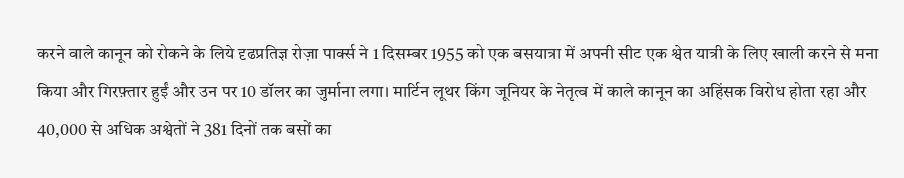करने वाले कानून को रोकने के लिये दृढप्रतिज्ञ रोज़ा पार्क्स ने 1 दिसम्बर 1955 को एक बसयात्रा में अपनी सीट एक श्वेत यात्री के लिए खाली करने से मना किया और गिरफ़्तार हुईं और उन पर 10 डॉलर का जुर्माना लगा। मार्टिन लूथर किंग जूनियर के नेतृत्व में काले कानून का अहिंसक विरोध होता रहा और 40,000 से अधिक अश्वेतों ने 381 दिनों तक बसों का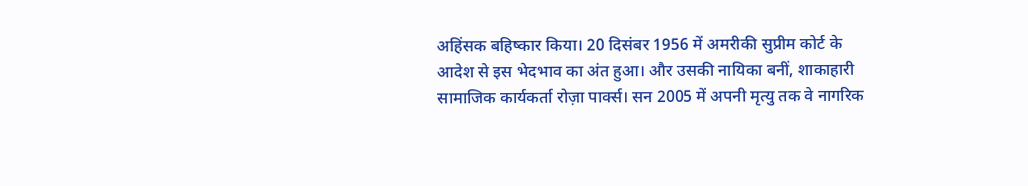अहिंसक बहिष्कार किया। 20 दिसंबर 1956 में अमरीकी सुप्रीम कोर्ट के आदेश से इस भेदभाव का अंत हुआ। और उसकी नायिका बनीं, शाकाहारी सामाजिक कार्यकर्ता रोज़ा पार्क्स। सन 2005 में अपनी मृत्यु तक वे नागरिक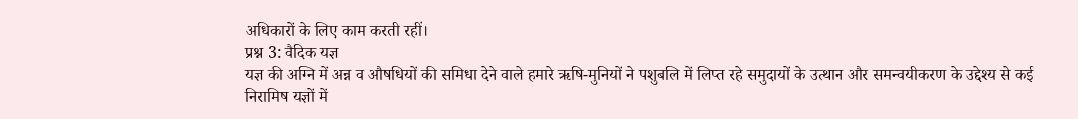अधिकारों के लिए काम करती रहीं।
प्रश्न 3: वैदिक यज्ञ
यज्ञ की अग्नि में अन्न व औषधियों की समिधा देने वाले हमारे ऋषि-मुनियों ने पशुबलि में लिप्त रहे समुदायों के उत्थान और समन्वयीकरण के उद्देश्य से कई निरामिष यज्ञों में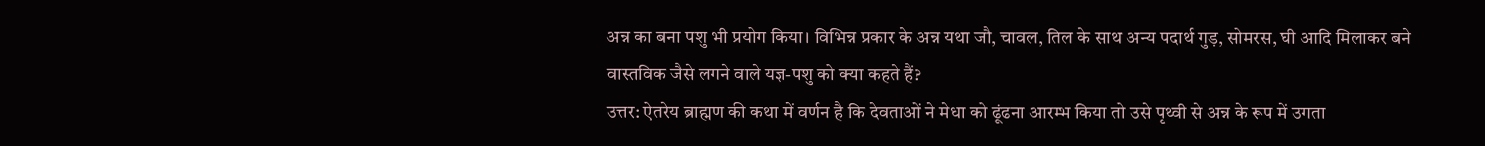अन्न का बना पशु भी प्रयोग किया। विभिन्न प्रकार के अन्न यथा जौ, चावल, तिल के साथ अन्य पदार्थ गुड़, सोमरस, घी आदि मिलाकर बने वास्तविक जैसे लगने वाले यज्ञ-पशु को क्या कहते हैं?
उत्तर: ऐतरेय ब्राह्मण की कथा में वर्णन है कि देवताओं ने मेधा को ढूंढना आरम्भ किया तो उसे पृथ्वी से अन्न के रूप में उगता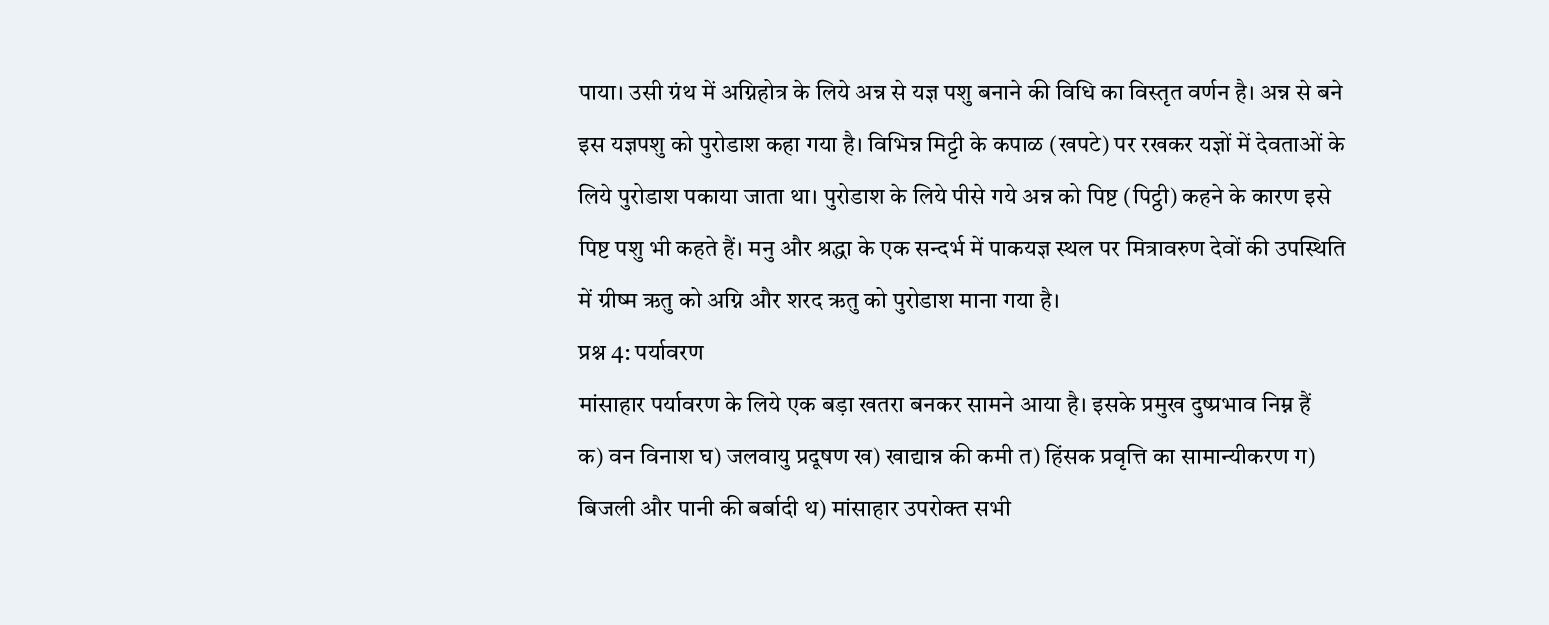पाया। उसी ग्रंथ में अग्निहोत्र के लिये अन्न से यज्ञ पशु बनाने की विधि का विस्तृत वर्णन है। अन्न से बने इस यज्ञपशु को पुरोडाश कहा गया है। विभिन्न मिट्टी के कपाळ (खपटे) पर रखकर यज्ञों में देवताओं के लिये पुरोडाश पकाया जाता था। पुरोडाश के लिये पीसे गये अन्न को पिष्ट (पिट्ठी) कहने के कारण इसे पिष्ट पशु भी कहते हैं। मनु और श्रद्धा के एक सन्दर्भ में पाकयज्ञ स्थल पर मित्रावरुण देवों की उपस्थिति में ग्रीष्म ऋतु को अग्नि और शरद ऋतु को पुरोडाश माना गया है।
प्रश्न 4: पर्यावरण
मांसाहार पर्यावरण के लिये एक बड़ा खतरा बनकर सामने आया है। इसके प्रमुख दुष्प्रभाव निम्न हैं
क) वन विनाश घ) जलवायु प्रदूषण ख) खाद्यान्न की कमी त) हिंसक प्रवृत्ति का सामान्यीकरण ग) बिजली और पानी की बर्बादी थ) मांसाहार उपरोक्त सभी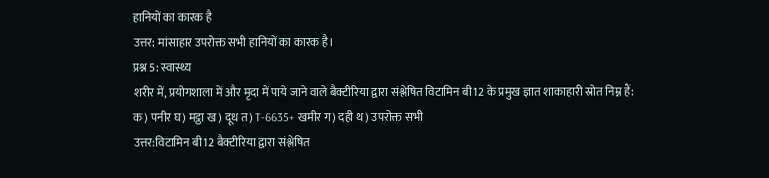हानियों का कारक है
उत्तर: मांसाहार उपरोक्त सभी हानियों का कारक है।
प्रश्न 5: स्वास्थ्य
शरीर में, प्रयोगशाला में और मृदा में पाये जाने वाले बैक्टीरिया द्वारा संश्लेषित विटामिन बी12 के प्रमुख ज्ञात शाकाहारी स्रोत निम्न हैं:
क) पनीर घ) मट्ठा ख) दूध त) T-6635+ खमीर ग) दही थ) उपरोक्त सभी
उत्तर:विटामिन बी12 बैक्टीरिया द्वारा संश्लेषित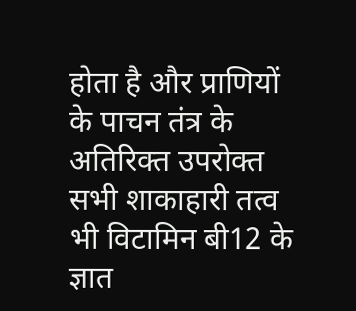होता है और प्राणियों के पाचन तंत्र के अतिरिक्त उपरोक्त सभी शाकाहारी तत्व भी विटामिन बी12 के ज्ञात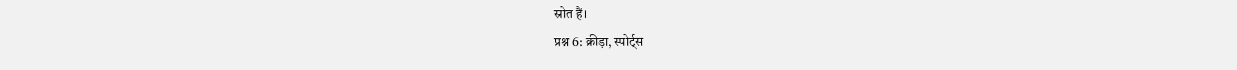स्रोत हैं।
प्रश्न 6: क्रीड़ा, स्पोर्ट्स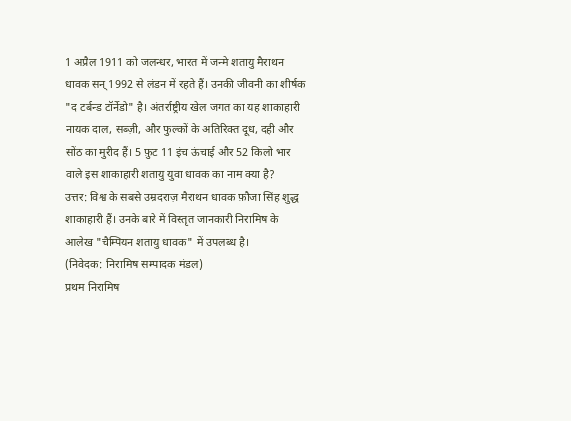1 अप्रैल 1911 को जलन्धर, भारत में जन्मे शतायु मैराथन धावक सन् 1992 से लंडन में रहते हैं। उनकी जीवनी का शीर्षक "द टर्बन्ड टॉर्नेडो" है। अंतर्राष्ट्रीय खेल जगत का यह शाकाहारी नायक दाल, सब्ज़ी, और फुल्कों के अतिरिक्त दूध, दही और सोंठ का मुरीद हैं। 5 फ़ुट 11 इंच ऊंचाई और 52 किलो भार वाले इस शाकाहारी शतायु युवा धावक का नाम क्या है?
उत्तर: विश्व के सबसे उम्रदराज़ मैराथन धावक फ़ौजा सिंह शुद्ध शाकाहारी हैं। उनके बारे में विस्तृत जानकारी निरामिष के आलेख "चैम्पियन शतायु धावक" में उपलब्ध है।
(निवेदक: निरामिष सम्पादक मंडल)
प्रथम निरामिष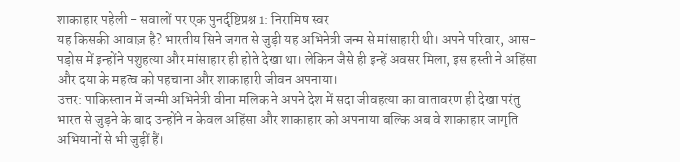शाकाहार पहेली - सवालों पर एक पुनर्दृष्टिप्रश्न 1: निरामिष स्वर
यह किसकी आवाज़ है? भारतीय सिने जगत से जुड़ी यह अभिनेत्री जन्म से मांसाहारी थी। अपने परिवार, आस-पड़ोस में इन्होंने पशुहत्या और मांसाहार ही होते देखा था। लेकिन जैसे ही इन्हें अवसर मिला, इस हस्ती ने अहिंसा और दया के महत्व को पहचाना और शाकाहारी जीवन अपनाया।
उत्तर: पाकिस्तान में जन्मी अभिनेत्री वीना मलिक ने अपने देश में सदा जीवहत्या का वातावरण ही देखा परंतु भारत से जुड़ने के बाद उन्होंने न केवल अहिंसा और शाकाहार को अपनाया बल्कि अब वे शाकाहार जागृति अभियानों से भी जुड़ीं हैं।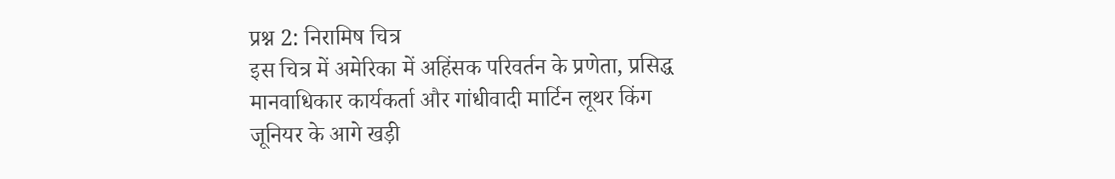प्रश्न 2: निरामिष चित्र
इस चित्र में अमेरिका में अहिंसक परिवर्तन के प्रणेता, प्रसिद्ध मानवाधिकार कार्यकर्ता और गांधीवादी मार्टिन लूथर किंग जूनियर के आगे खड़ी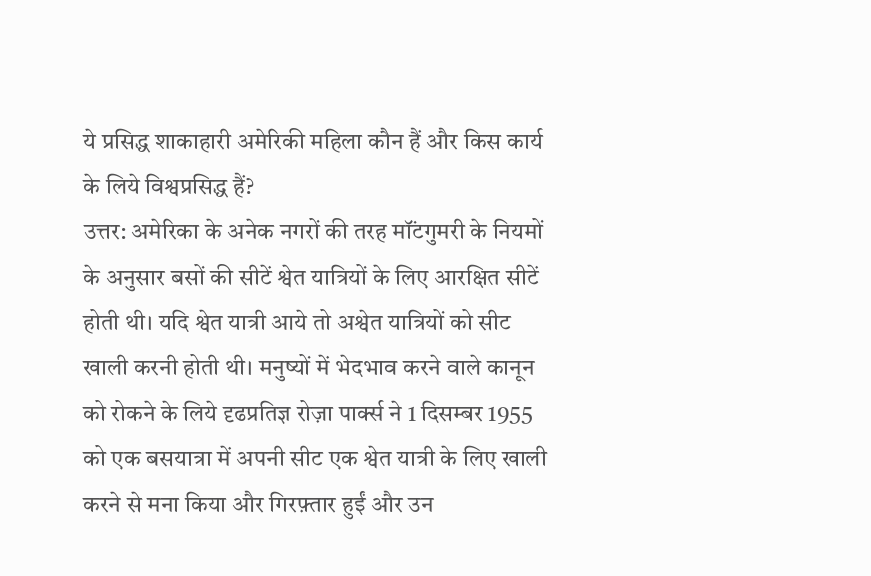ये प्रसिद्ध शाकाहारी अमेरिकी महिला कौन हैं और किस कार्य के लिये विश्वप्रसिद्ध हैं?
उत्तर: अमेरिका के अनेक नगरों की तरह मॉंटगुमरी के नियमों के अनुसार बसों की सीटें श्वेत यात्रियों के लिए आरक्षित सीटें होती थी। यदि श्वेत यात्री आये तो अश्वेत यात्रियों को सीट खाली करनी होती थी। मनुष्यों में भेदभाव करने वाले कानून को रोकने के लिये दृढप्रतिज्ञ रोज़ा पार्क्स ने 1 दिसम्बर 1955 को एक बसयात्रा में अपनी सीट एक श्वेत यात्री के लिए खाली करने से मना किया और गिरफ़्तार हुईं और उन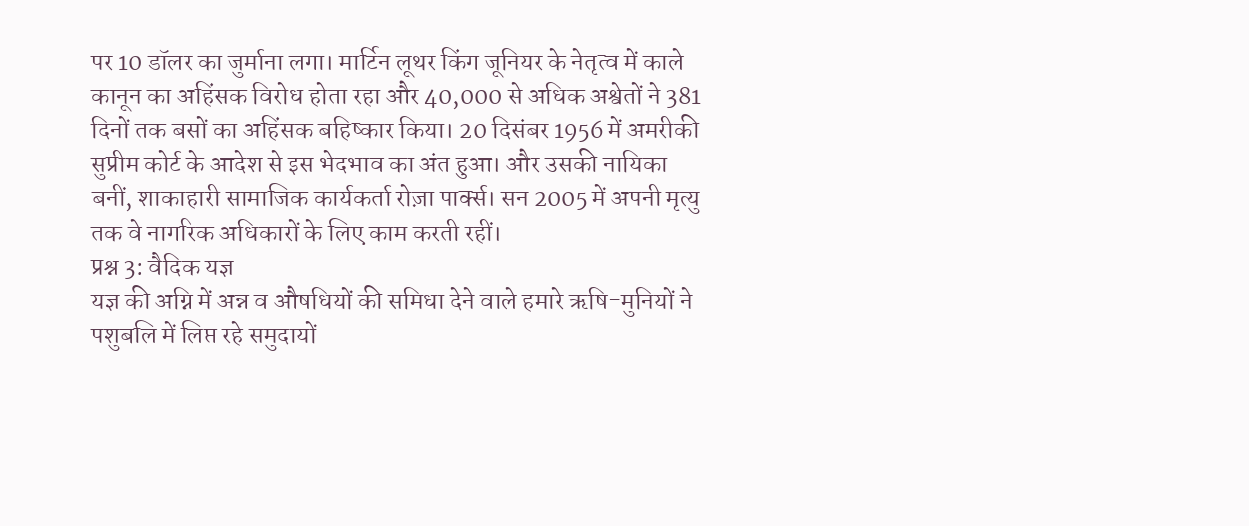पर 10 डॉलर का जुर्माना लगा। मार्टिन लूथर किंग जूनियर के नेतृत्व में काले कानून का अहिंसक विरोध होता रहा और 40,000 से अधिक अश्वेतों ने 381 दिनों तक बसों का अहिंसक बहिष्कार किया। 20 दिसंबर 1956 में अमरीकी सुप्रीम कोर्ट के आदेश से इस भेदभाव का अंत हुआ। और उसकी नायिका बनीं, शाकाहारी सामाजिक कार्यकर्ता रोज़ा पार्क्स। सन 2005 में अपनी मृत्यु तक वे नागरिक अधिकारों के लिए काम करती रहीं।
प्रश्न 3: वैदिक यज्ञ
यज्ञ की अग्नि में अन्न व औषधियों की समिधा देने वाले हमारे ऋषि-मुनियों ने पशुबलि में लिप्त रहे समुदायों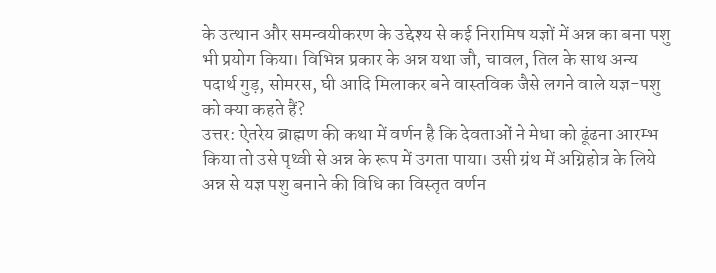के उत्थान और समन्वयीकरण के उद्देश्य से कई निरामिष यज्ञों में अन्न का बना पशु भी प्रयोग किया। विभिन्न प्रकार के अन्न यथा जौ, चावल, तिल के साथ अन्य पदार्थ गुड़, सोमरस, घी आदि मिलाकर बने वास्तविक जैसे लगने वाले यज्ञ-पशु को क्या कहते हैं?
उत्तर: ऐतरेय ब्राह्मण की कथा में वर्णन है कि देवताओं ने मेधा को ढूंढना आरम्भ किया तो उसे पृथ्वी से अन्न के रूप में उगता पाया। उसी ग्रंथ में अग्निहोत्र के लिये अन्न से यज्ञ पशु बनाने की विधि का विस्तृत वर्णन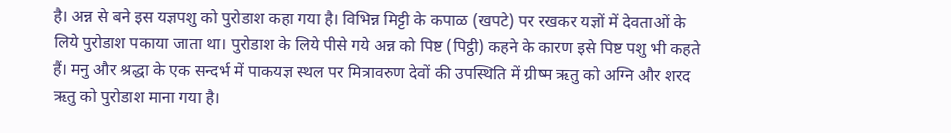है। अन्न से बने इस यज्ञपशु को पुरोडाश कहा गया है। विभिन्न मिट्टी के कपाळ (खपटे) पर रखकर यज्ञों में देवताओं के लिये पुरोडाश पकाया जाता था। पुरोडाश के लिये पीसे गये अन्न को पिष्ट (पिट्ठी) कहने के कारण इसे पिष्ट पशु भी कहते हैं। मनु और श्रद्धा के एक सन्दर्भ में पाकयज्ञ स्थल पर मित्रावरुण देवों की उपस्थिति में ग्रीष्म ऋतु को अग्नि और शरद ऋतु को पुरोडाश माना गया है।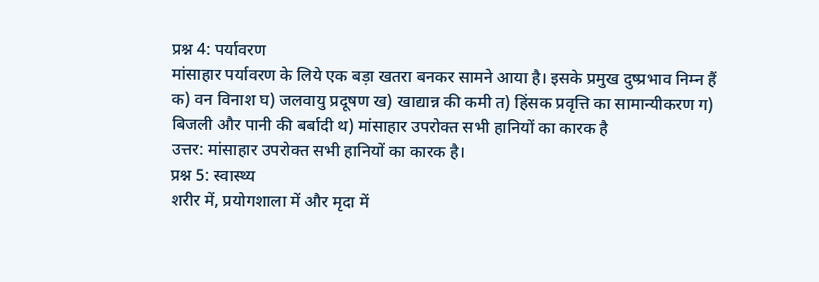प्रश्न 4: पर्यावरण
मांसाहार पर्यावरण के लिये एक बड़ा खतरा बनकर सामने आया है। इसके प्रमुख दुष्प्रभाव निम्न हैं
क) वन विनाश घ) जलवायु प्रदूषण ख) खाद्यान्न की कमी त) हिंसक प्रवृत्ति का सामान्यीकरण ग) बिजली और पानी की बर्बादी थ) मांसाहार उपरोक्त सभी हानियों का कारक है
उत्तर: मांसाहार उपरोक्त सभी हानियों का कारक है।
प्रश्न 5: स्वास्थ्य
शरीर में, प्रयोगशाला में और मृदा में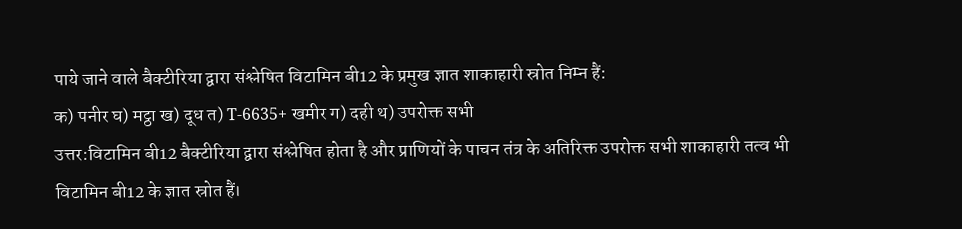पाये जाने वाले बैक्टीरिया द्वारा संश्लेषित विटामिन बी12 के प्रमुख ज्ञात शाकाहारी स्रोत निम्न हैं:
क) पनीर घ) मट्ठा ख) दूध त) T-6635+ खमीर ग) दही थ) उपरोक्त सभी
उत्तर:विटामिन बी12 बैक्टीरिया द्वारा संश्लेषित होता है और प्राणियों के पाचन तंत्र के अतिरिक्त उपरोक्त सभी शाकाहारी तत्व भी विटामिन बी12 के ज्ञात स्रोत हैं।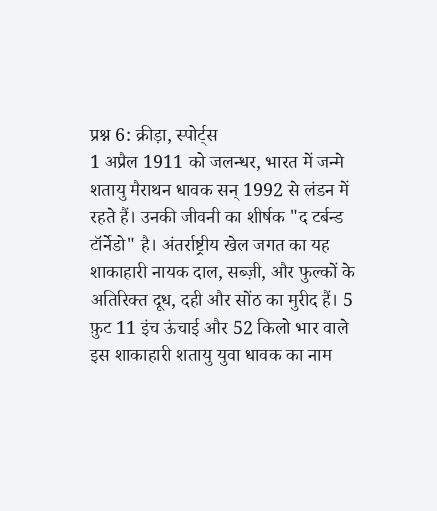प्रश्न 6: क्रीड़ा, स्पोर्ट्स
1 अप्रैल 1911 को जलन्धर, भारत में जन्मे शतायु मैराथन धावक सन् 1992 से लंडन में रहते हैं। उनकी जीवनी का शीर्षक "द टर्बन्ड टॉर्नेडो" है। अंतर्राष्ट्रीय खेल जगत का यह शाकाहारी नायक दाल, सब्ज़ी, और फुल्कों के अतिरिक्त दूध, दही और सोंठ का मुरीद हैं। 5 फ़ुट 11 इंच ऊंचाई और 52 किलो भार वाले इस शाकाहारी शतायु युवा धावक का नाम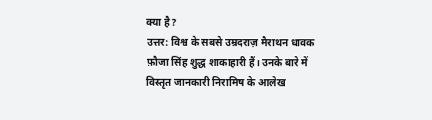क्या है?
उत्तर: विश्व के सबसे उम्रदराज़ मैराथन धावक फ़ौजा सिंह शुद्ध शाकाहारी हैं। उनके बारे में विस्तृत जानकारी निरामिष के आलेख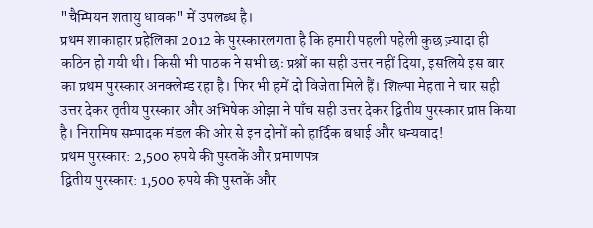"चैम्पियन शतायु धावक" में उपलब्ध है।
प्रथम शाकाहार प्रहेलिका 2012 के पुरस्कारलगता है कि हमारी पहली पहेली कुछ ज़्यादा ही कठिन हो गयी थी। किसी भी पाठक ने सभी छः प्रश्नों का सही उत्तर नहीं दिया, इसलिये इस बार का प्रथम पुरस्कार अनक्लेम्ड रहा है। फिर भी हमें दो विजेता मिले हैं। शिल्पा मेहता ने चार सही उत्तर देकर तृतीय पुरस्कार और अभिषेक ओझा ने पाँच सही उत्तर देकर द्वितीय पुरस्कार प्राप्त किया है। निरामिष सम्पादक मंडल की ओर से इन दोनों को हार्दिक बधाई और धन्यवाद!
प्रथम पुरस्कार: 2,500 रुपये की पुस्तकें और प्रमाणपत्र
द्वितीय पुरस्कार: 1,500 रुपये की पुस्तकें और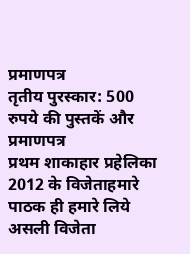प्रमाणपत्र
तृतीय पुरस्कार: 500 रुपये की पुस्तकें और प्रमाणपत्र
प्रथम शाकाहार प्रहेलिका 2012 के विजेताहमारे पाठक ही हमारे लिये असली विजेता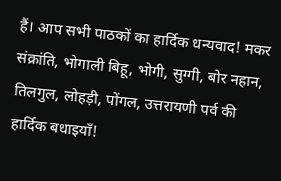हैं। आप सभी पाठकों का हार्दिक धन्यवाद! मकर संक्रांति, भोगाली बिहू, भोगी, सुग्गी, बोर नहान, तिलगुल, लोहड़ी, पोंगल, उत्तरायणी पर्व की हार्दिक बधाइयाँ!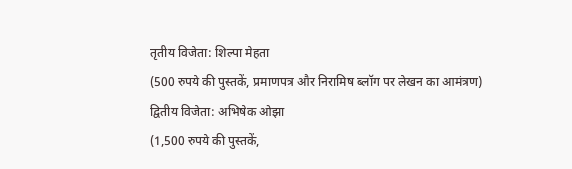तृतीय विजेता: शिल्पा मेहता
(500 रुपये की पुस्तकें, प्रमाणपत्र और निरामिष ब्लॉग पर लेखन का आमंत्रण)
द्वितीय विजेता: अभिषेक ओझा
(1,500 रुपये की पुस्तकें,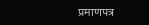प्रमाणपत्र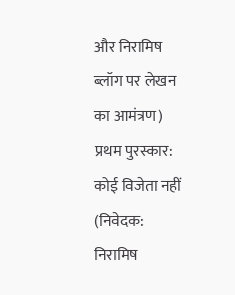और निरामिष ब्लॉग पर लेखन का आमंत्रण)
प्रथम पुरस्कार: कोई विजेता नहीं
(निवेदक: निरामिष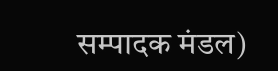सम्पादक मंडल)